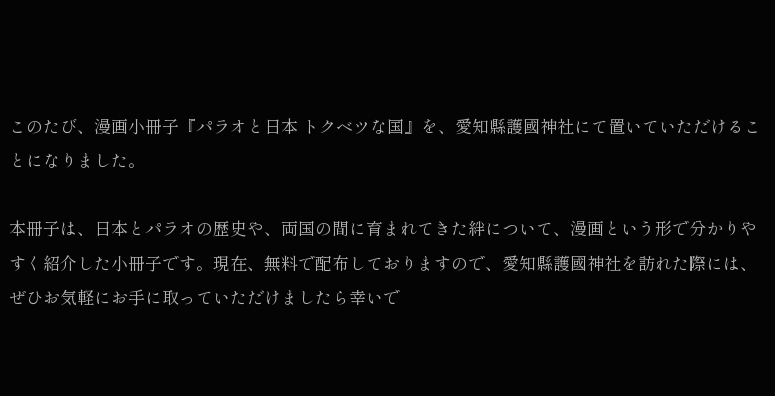このたび、漫画小冊子『パラオと日本 トクベツな国』を、愛知縣護國神社にて置いていただけることになりました。

本冊子は、日本とパラオの歴史や、両国の間に育まれてきた絆について、漫画という形で分かりやすく紹介した小冊子です。現在、無料で配布しておりますので、愛知縣護國神社を訪れた際には、ぜひお気軽にお手に取っていただけましたら幸いで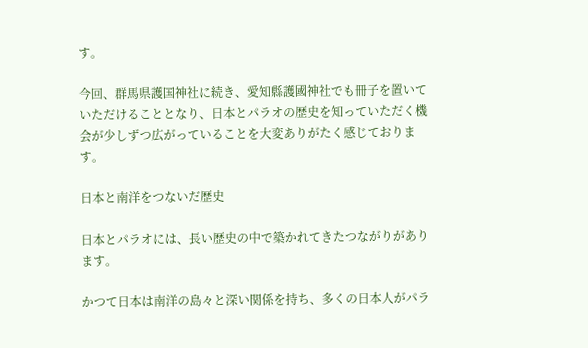す。

今回、群馬県護国神社に続き、愛知縣護國神社でも冊子を置いていただけることとなり、日本とパラオの歴史を知っていただく機会が少しずつ広がっていることを大変ありがたく感じております。

日本と南洋をつないだ歴史

日本とパラオには、長い歴史の中で築かれてきたつながりがあります。

かつて日本は南洋の島々と深い関係を持ち、多くの日本人がパラ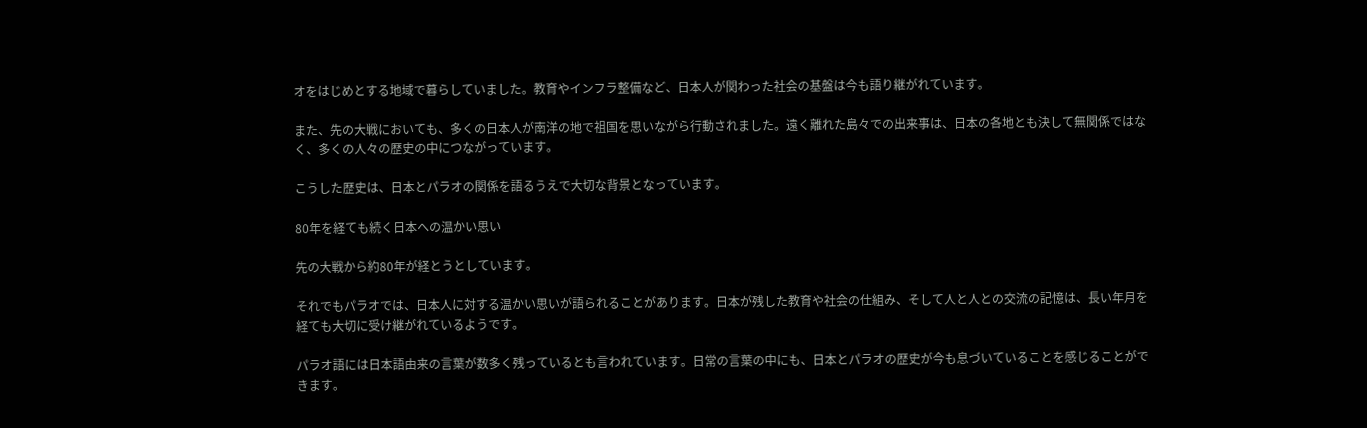オをはじめとする地域で暮らしていました。教育やインフラ整備など、日本人が関わった社会の基盤は今も語り継がれています。

また、先の大戦においても、多くの日本人が南洋の地で祖国を思いながら行動されました。遠く離れた島々での出来事は、日本の各地とも決して無関係ではなく、多くの人々の歴史の中につながっています。

こうした歴史は、日本とパラオの関係を語るうえで大切な背景となっています。

80年を経ても続く日本への温かい思い

先の大戦から約80年が経とうとしています。

それでもパラオでは、日本人に対する温かい思いが語られることがあります。日本が残した教育や社会の仕組み、そして人と人との交流の記憶は、長い年月を経ても大切に受け継がれているようです。

パラオ語には日本語由来の言葉が数多く残っているとも言われています。日常の言葉の中にも、日本とパラオの歴史が今も息づいていることを感じることができます。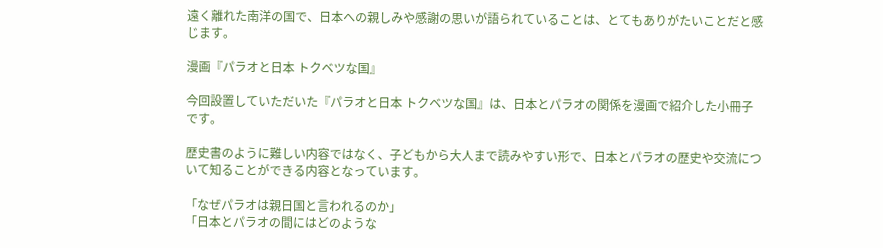遠く離れた南洋の国で、日本への親しみや感謝の思いが語られていることは、とてもありがたいことだと感じます。

漫画『パラオと日本 トクベツな国』

今回設置していただいた『パラオと日本 トクベツな国』は、日本とパラオの関係を漫画で紹介した小冊子です。

歴史書のように難しい内容ではなく、子どもから大人まで読みやすい形で、日本とパラオの歴史や交流について知ることができる内容となっています。

「なぜパラオは親日国と言われるのか」
「日本とパラオの間にはどのような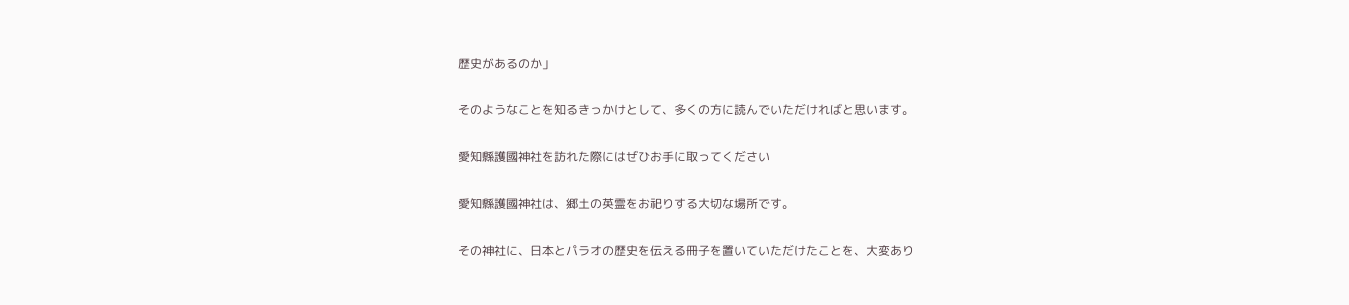歴史があるのか」

そのようなことを知るきっかけとして、多くの方に読んでいただければと思います。

愛知縣護國神社を訪れた際にはぜひお手に取ってください

愛知縣護國神社は、郷土の英霊をお祀りする大切な場所です。

その神社に、日本とパラオの歴史を伝える冊子を置いていただけたことを、大変あり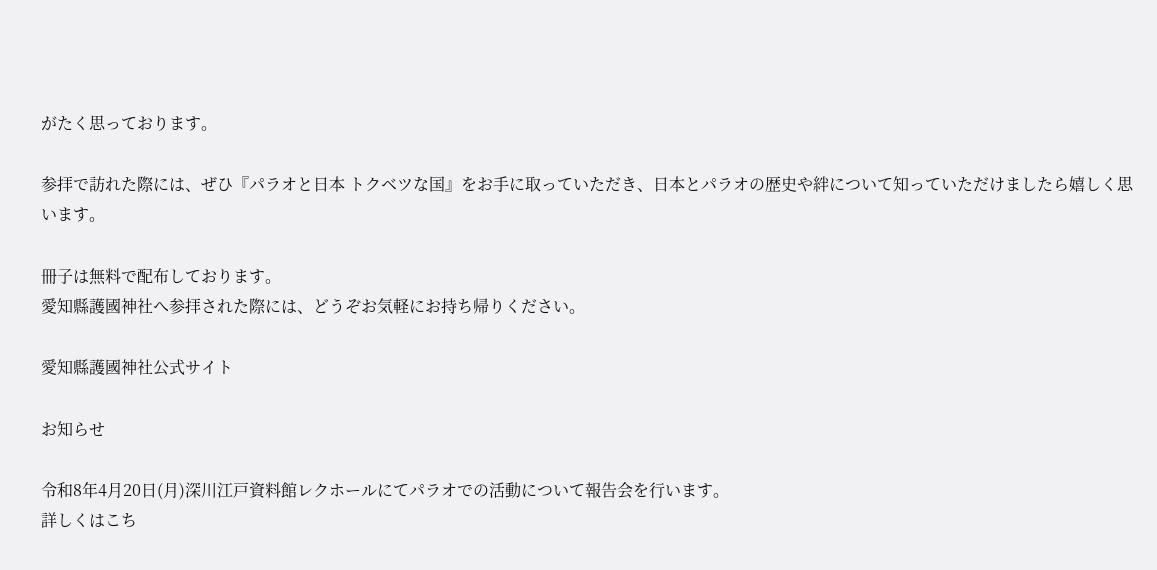がたく思っております。

参拝で訪れた際には、ぜひ『パラオと日本 トクベツな国』をお手に取っていただき、日本とパラオの歴史や絆について知っていただけましたら嬉しく思います。

冊子は無料で配布しております。
愛知縣護國神社へ参拝された際には、どうぞお気軽にお持ち帰りください。

愛知縣護國神社公式サイト

お知らせ

令和8年4月20日(月)深川江戸資料館レクホールにてパラオでの活動について報告会を行います。
詳しくはこち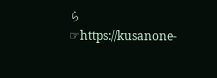ら☞https://kusanone-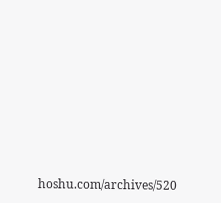hoshu.com/archives/520